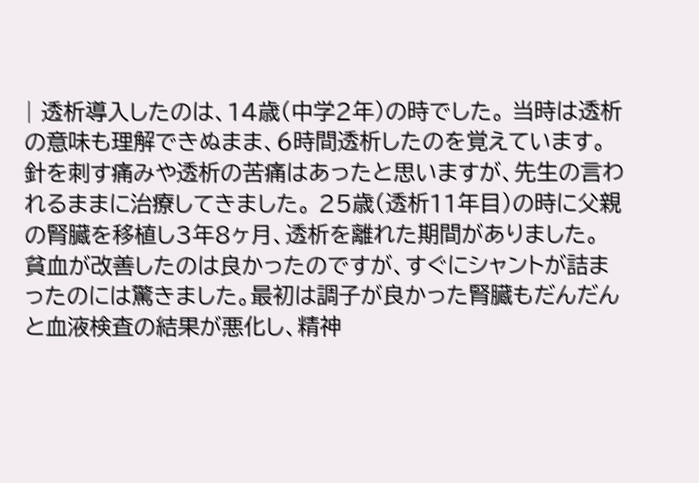| 透析導入したのは、14歳(中学2年)の時でした。 当時は透析の意味も理解できぬまま、6時間透析したのを覚えています。 針を刺す痛みや透析の苦痛はあったと思いますが、先生の言われるままに治療してきました。 25歳(透析11年目)の時に父親の腎臓を移植し3年8ヶ月、透析を離れた期間がありました。 貧血が改善したのは良かったのですが、すぐにシャントが詰まったのには驚きました。最初は調子が良かった腎臓もだんだんと血液検査の結果が悪化し、精神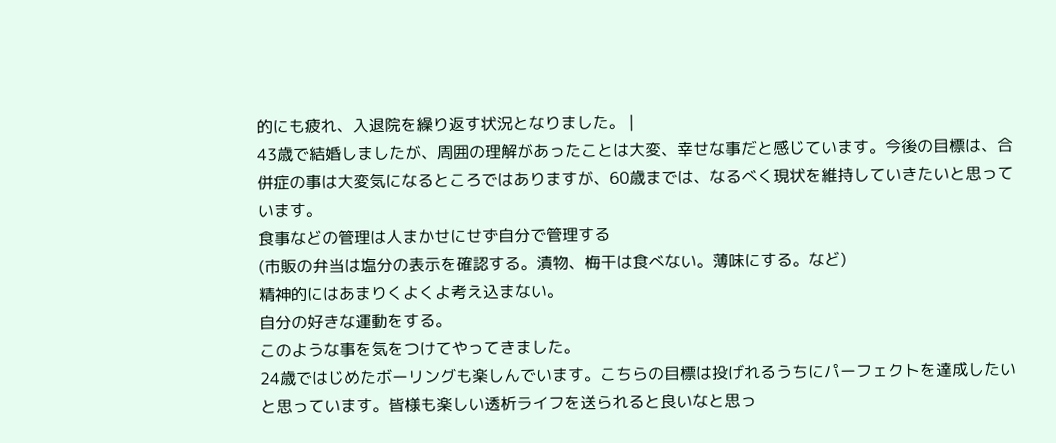的にも疲れ、入退院を繰り返す状況となりました。 |
43歳で結婚しましたが、周囲の理解があったことは大変、幸せな事だと感じています。今後の目標は、合併症の事は大変気になるところではありますが、60歳までは、なるべく現状を維持していきたいと思っています。
食事などの管理は人まかせにせず自分で管理する
(市販の弁当は塩分の表示を確認する。漬物、梅干は食べない。薄味にする。など)
精神的にはあまりくよくよ考え込まない。
自分の好きな運動をする。
このような事を気をつけてやってきました。
24歳ではじめたボーリングも楽しんでいます。こちらの目標は投げれるうちにパーフェクトを達成したいと思っています。皆様も楽しい透析ライフを送られると良いなと思っ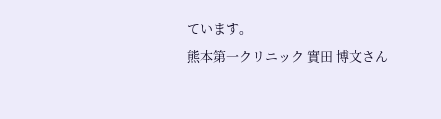ています。
熊本第一クリニック 實田 博文さん